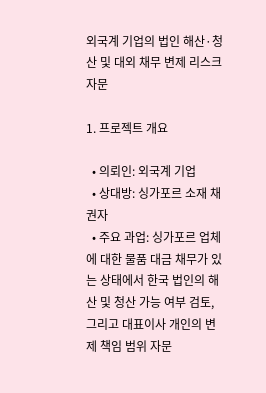외국계 기업의 법인 해산·청산 및 대외 채무 변제 리스크 자문

1. 프로젝트 개요

  • 의뢰인: 외국계 기업
  • 상대방: 싱가포르 소재 채권자
  • 주요 과업: 싱가포르 업체에 대한 물품 대금 채무가 있는 상태에서 한국 법인의 해산 및 청산 가능 여부 검토, 그리고 대표이사 개인의 변제 책임 범위 자문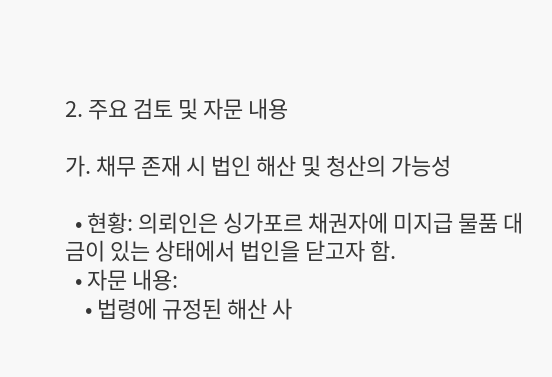2. 주요 검토 및 자문 내용

가. 채무 존재 시 법인 해산 및 청산의 가능성

  • 현황: 의뢰인은 싱가포르 채권자에 미지급 물품 대금이 있는 상태에서 법인을 닫고자 함.
  • 자문 내용:
    • 법령에 규정된 해산 사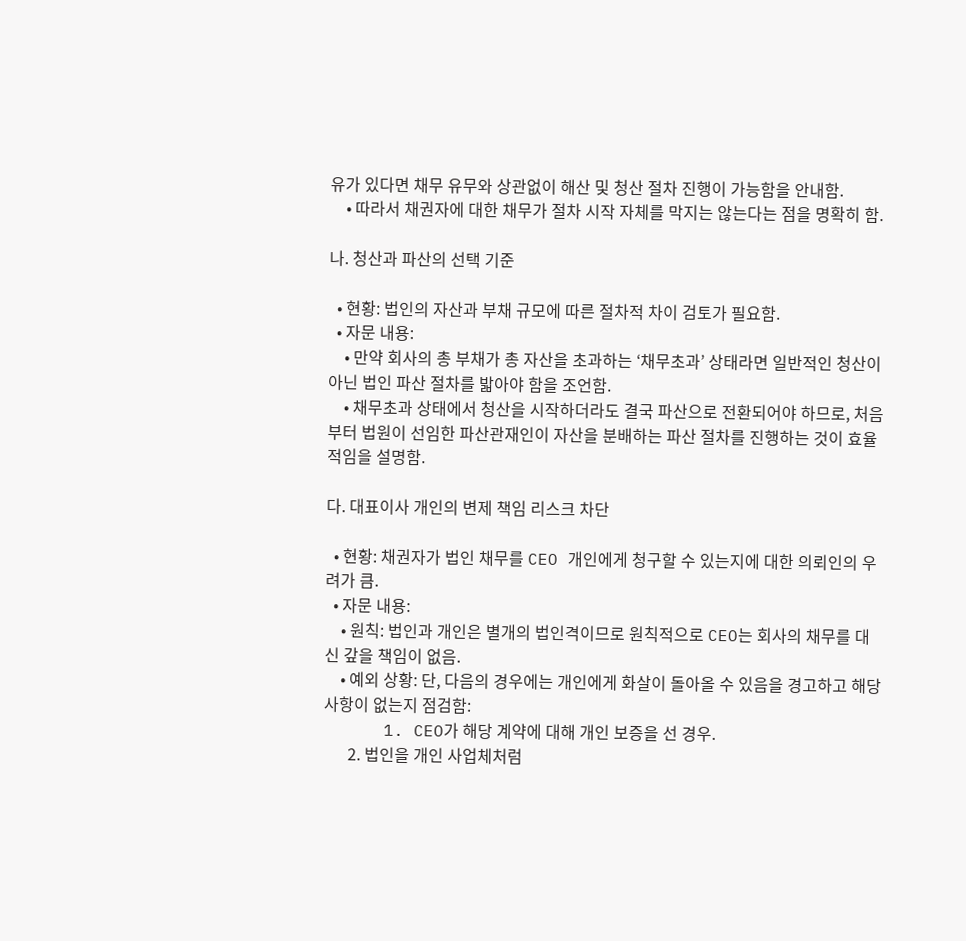유가 있다면 채무 유무와 상관없이 해산 및 청산 절차 진행이 가능함을 안내함.
    • 따라서 채권자에 대한 채무가 절차 시작 자체를 막지는 않는다는 점을 명확히 함.

나. 청산과 파산의 선택 기준

  • 현황: 법인의 자산과 부채 규모에 따른 절차적 차이 검토가 필요함.
  • 자문 내용:
    • 만약 회사의 총 부채가 총 자산을 초과하는 ‘채무초과’ 상태라면 일반적인 청산이 아닌 법인 파산 절차를 밟아야 함을 조언함.
    • 채무초과 상태에서 청산을 시작하더라도 결국 파산으로 전환되어야 하므로, 처음부터 법원이 선임한 파산관재인이 자산을 분배하는 파산 절차를 진행하는 것이 효율적임을 설명함.

다. 대표이사 개인의 변제 책임 리스크 차단

  • 현황: 채권자가 법인 채무를 CEO 개인에게 청구할 수 있는지에 대한 의뢰인의 우려가 큼.
  • 자문 내용:
    • 원칙: 법인과 개인은 별개의 법인격이므로 원칙적으로 CEO는 회사의 채무를 대신 갚을 책임이 없음.
    • 예외 상황: 단, 다음의 경우에는 개인에게 화살이 돌아올 수 있음을 경고하고 해당 사항이 없는지 점검함:
      1. CEO가 해당 계약에 대해 개인 보증을 선 경우.
      2. 법인을 개인 사업체처럼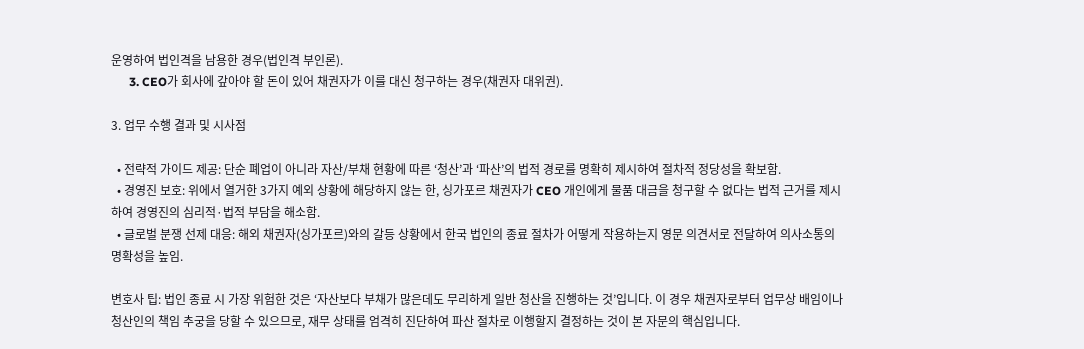운영하여 법인격을 남용한 경우(법인격 부인론).
      3. CEO가 회사에 갚아야 할 돈이 있어 채권자가 이를 대신 청구하는 경우(채권자 대위권).

3. 업무 수행 결과 및 시사점

  • 전략적 가이드 제공: 단순 폐업이 아니라 자산/부채 현황에 따른 ‘청산’과 ‘파산’의 법적 경로를 명확히 제시하여 절차적 정당성을 확보함.
  • 경영진 보호: 위에서 열거한 3가지 예외 상황에 해당하지 않는 한, 싱가포르 채권자가 CEO 개인에게 물품 대금을 청구할 수 없다는 법적 근거를 제시하여 경영진의 심리적·법적 부담을 해소함.
  • 글로벌 분쟁 선제 대응: 해외 채권자(싱가포르)와의 갈등 상황에서 한국 법인의 종료 절차가 어떻게 작용하는지 영문 의견서로 전달하여 의사소통의 명확성을 높임.

변호사 팁: 법인 종료 시 가장 위험한 것은 ‘자산보다 부채가 많은데도 무리하게 일반 청산을 진행하는 것’입니다. 이 경우 채권자로부터 업무상 배임이나 청산인의 책임 추궁을 당할 수 있으므로, 재무 상태를 엄격히 진단하여 파산 절차로 이행할지 결정하는 것이 본 자문의 핵심입니다.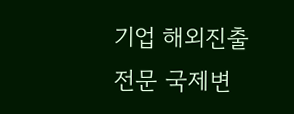기업 해외진출 전문 국제변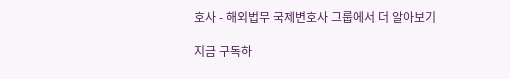호사 - 해외법무 국제변호사 그룹에서 더 알아보기

지금 구독하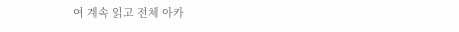여 계속 읽고 전체 아카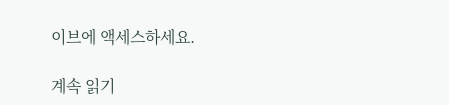이브에 액세스하세요.

계속 읽기